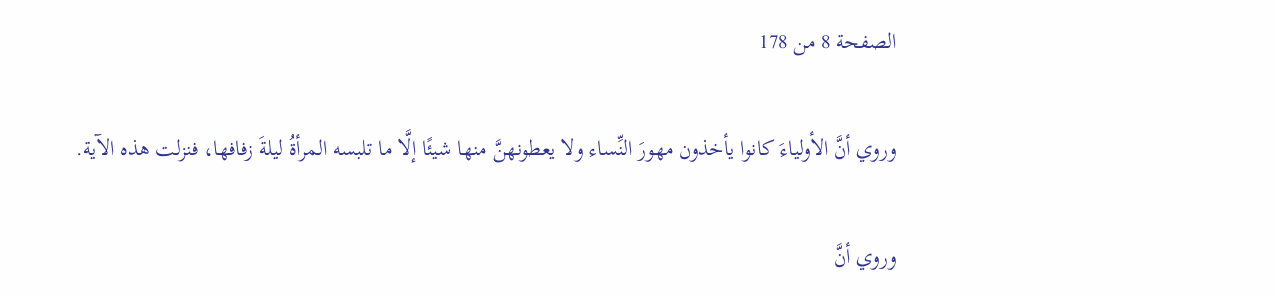الصفحة 8 من 178

وروي أنَّ الأولياءَ كانوا يأخذون مهورَ النِّساء ولا يعطونهنَّ منها شيئًا إلَّا ما تلبسه المرأةُ ليلةَ زفافها، فنزلت هذه الآية.

وروي أنَّ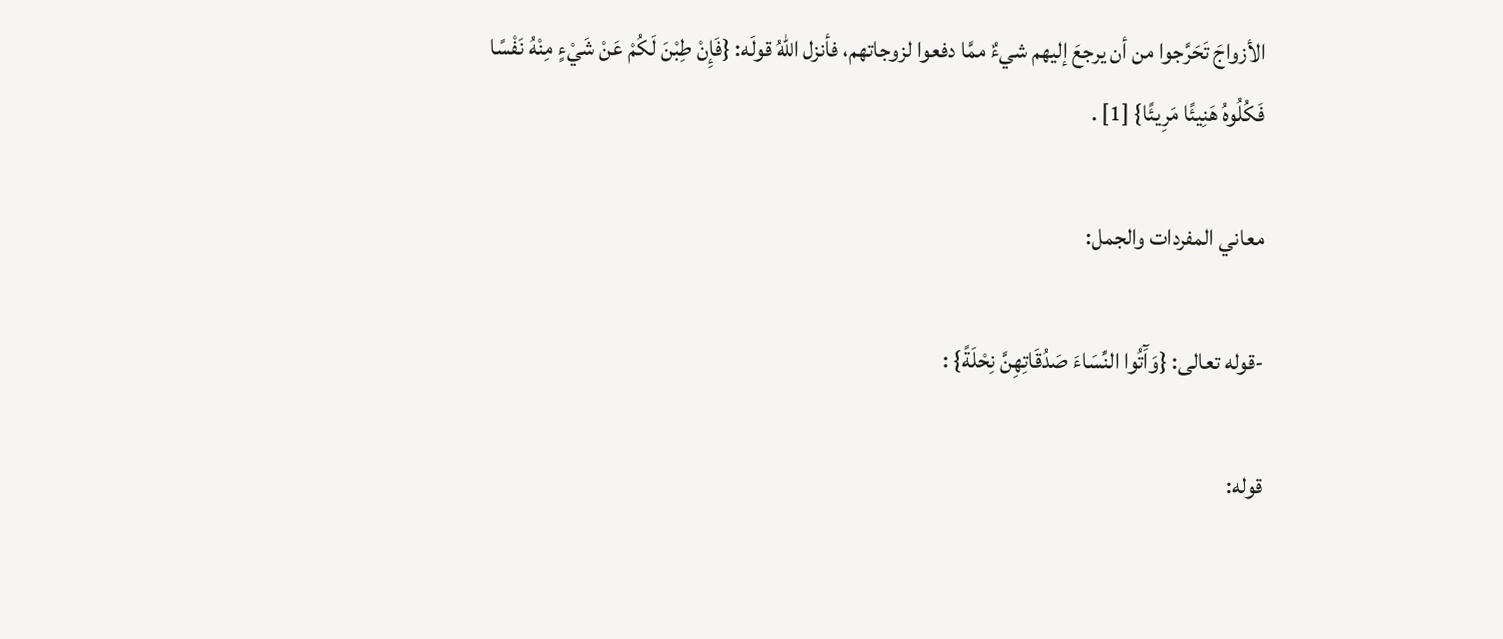الأزواجَ تَحَرَّجوا من أن يرجعَ إليهم شيءٌ ممَّا دفعوا لزوجاتهم، فأنزل اللهُ قولَه: {فَإِنْ طِبْنَ لَكُمْ عَنْ شَيْءٍ مِنْهُ نَفْسًا فَكُلُوهُ هَنِيئًا مَرِيئًا} [1] .

معاني المفردات والجمل:

-قوله تعالى: {وَآَتُوا النِّسَاءَ صَدُقَاتِهِنَّ نِحْلَةً} :

قوله: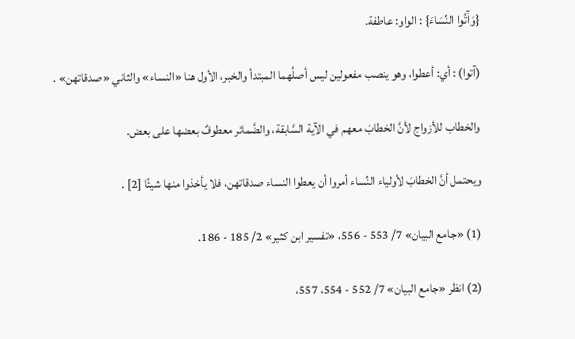{وَآَتُوا النِّسَاءَ} : الواو: عاطفة.

(آتوا) : أي: أعطوا، وهو ينصب مفعولين ليس أصلُهما المبتدأ والخبر، الأول هنا «النساء» والثاني «صدقاتهن» .

والخطاب للأزواج لأنَّ الخطابَ معهم في الآية السَّابقة، والضَّمائر معطوفٌ بعضها على بعض.

ويحتمل أنَّ الخطابَ لأولياء النِّساء أمروا أن يعطوا النساء صدقاتهن، فلا يأخذوا منها شيئًا [2] .

(1) «جامع البيان» 7/ 553 - 556، «تفسير ابن كثير» 2/ 185 - 186.

(2) انظر «جامع البيان» 7/ 552 - 554، 557،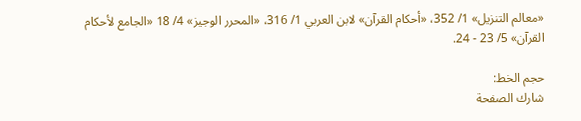«معالم التنزيل» 1/ 352، «أحكام القرآن» لابن العربي 1/ 316، «المحرر الوجيز» 4/ 18 «الجامع لأحكام القرآن» 5/ 23 - 24.

حجم الخط:
شارك الصفحة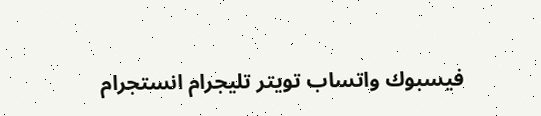فيسبوك واتساب تويتر تليجرام انستجرام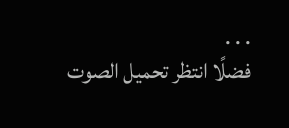. . .
فضلًا انتظر تحميل الصوت